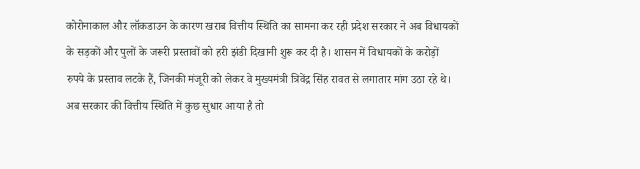कोरोनाकाल और लॉकडाउन के कारण खराब वित्तीय स्थिति का सामना कर रही प्रदेश सरकार ने अब विधायकों के सड़कों और पुलों के जरूरी प्रस्तावों को हरी झंडी दिखानी शुरू कर दी है। शासन में विधायकों के करोड़ों रुपये के प्रस्ताव लटके हैं, जिनकी मंजूरी को लेकर वे मुख्यमंत्री त्रिवेंद्र सिंह रावत से लगातार मांग उठा रहे थे।
अब सरकार की वित्तीय स्थिति में कुछ सुधार आया है तो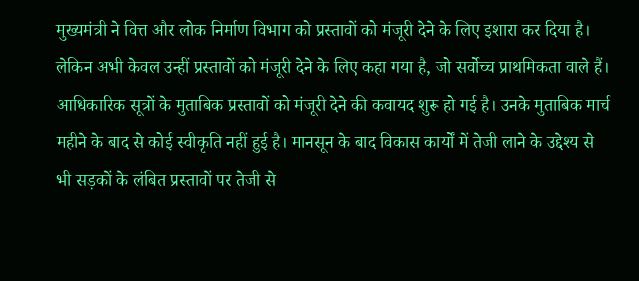मुख्यमंत्री ने वित्त और लोक निर्माण विभाग को प्रस्तावों को मंजूरी देने के लिए इशारा कर दिया है। लेकिन अभी केवल उन्हीं प्रस्तावों को मंजूरी देने के लिए कहा गया है, जो सर्वोच्च प्राथमिकता वाले हैं।
आधिकारिक सूत्रों के मुताबिक प्रस्तावों को मंजूरी देने की कवायद शुरू हो गई है। उनके मुताबिक मार्च महीने के बाद से कोई स्वीकृति नहीं हुई है। मानसून के बाद विकास कार्यों में तेजी लाने के उद्देश्य से भी सड़कों के लंबित प्रस्तावों पर तेजी से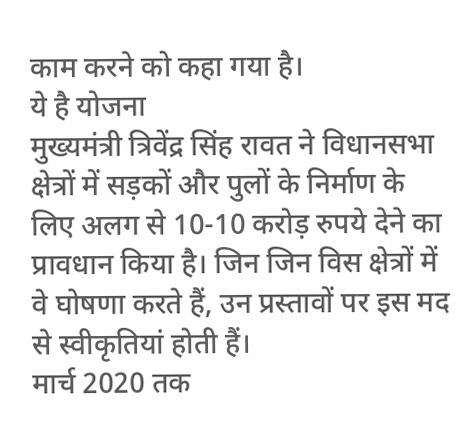काम करने को कहा गया है।
ये है योजना
मुख्यमंत्री त्रिवेंद्र सिंह रावत ने विधानसभा क्षेत्रों में सड़कों और पुलों के निर्माण के लिए अलग से 10-10 करोड़ रुपये देने का प्रावधान किया है। जिन जिन विस क्षेत्रों में वे घोषणा करते हैं, उन प्रस्तावों पर इस मद से स्वीकृतियां होती हैं।
मार्च 2020 तक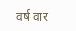वर्ष वार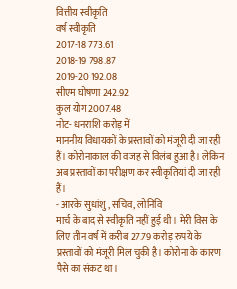वित्तीय स्वीकृति
वर्ष स्वीकृति
2017-18 773.61
2018-19 798.87
2019-20 192.08
सीएम घोषणा 242.92
कुल योग 2007.48
नोट- धनराशि करोड़ में
माननीय विधायकों के प्रस्तावों को मंजूरी दी जा रही हैं। कोरोनाकाल की वजह से विलंब हुआ है। लेकिन अब प्रस्तावों का परीक्षण कर स्वीकृतियां दी जा रही हैं।
- आरके सुधांशु, सचिव, लोनिवि
मार्च के बाद से स्वीकृति नहीं हुई थी। मेरी विस के लिए तीन वर्ष में करीब 27.79 करोड़ रुपये के प्रस्तावों को मंजूरी मिल चुकी है। कोरोना के कारण पैसे का संकट था।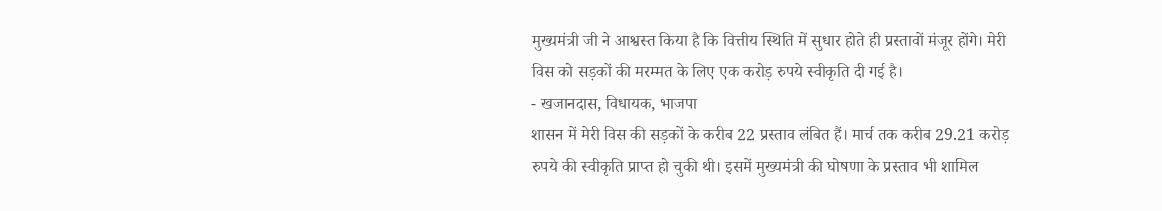मुख्यमंत्री जी ने आश्वस्त किया है कि वित्तीय स्थिति में सुधार होते ही प्रस्तावों मंजूर होंगे। मेरी विस को सड़कों की मरम्मत के लिए एक करोड़ रुपये स्वीकृति दी गई है।
- खजानदास, विधायक, भाजपा
शासन में मेरी विस की सड़कों के करीब 22 प्रस्ताव लंबित हैं। मार्च तक करीब 29.21 करोड़ रुपये की स्वीकृति प्राप्त हो चुकी थी। इसमें मुख्यमंत्री की घोषणा के प्रस्ताव भी शामिल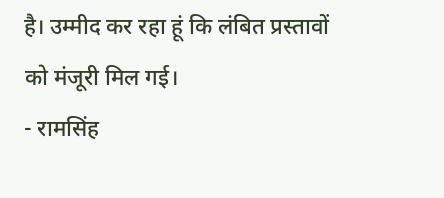है। उम्मीद कर रहा हूं कि लंबित प्रस्तावों को मंजूरी मिल गई।
- रामसिंह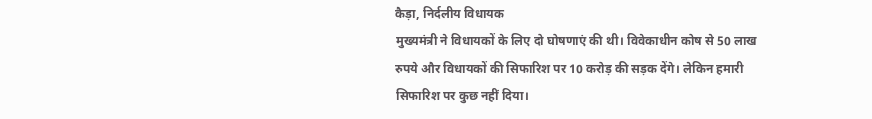कैड़ा, निर्दलीय विधायक
मुख्यमंत्री ने विधायकों के लिए दो घोषणाएं की थी। विवेकाधीन कोष से 50 लाख रुपये और विधायकों की सिफारिश पर 10 करोड़ की सड़क देंगे। लेकिन हमारी सिफारिश पर कुछ नहीं दिया।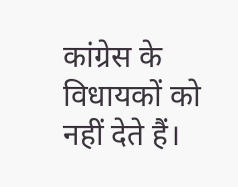कांग्रेस के विधायकों को नहीं देते हैं।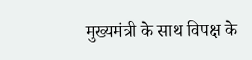मुख्यमंत्री के साथ विपक्ष के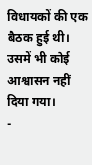विधायकों की एक बैठक हुई थी। उसमें भी कोई आश्वासन नहीं दिया गया।
-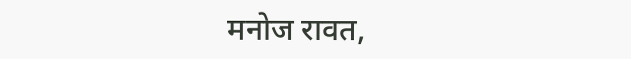मनोज रावत,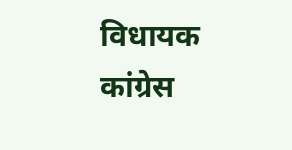विधायक कांग्रेस